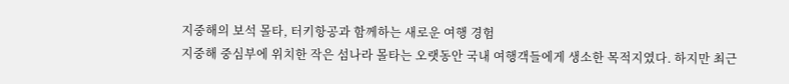지중해의 보석 몰타, 터키항공과 함께하는 새로운 여행 경험
지중해 중심부에 위치한 작은 섬나라 몰타는 오랫동안 국내 여행객들에게 생소한 목적지였다. 하지만 최근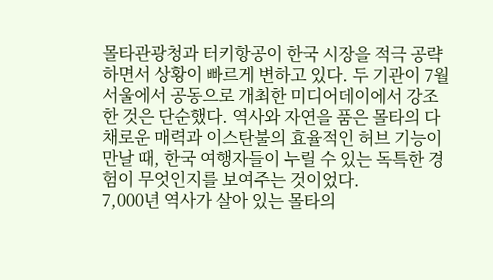몰타관광청과 터키항공이 한국 시장을 적극 공략하면서 상황이 빠르게 변하고 있다. 두 기관이 7월 서울에서 공동으로 개최한 미디어데이에서 강조한 것은 단순했다. 역사와 자연을 품은 몰타의 다채로운 매력과 이스탄불의 효율적인 허브 기능이 만날 때, 한국 여행자들이 누릴 수 있는 독특한 경험이 무엇인지를 보여주는 것이었다.
7,000년 역사가 살아 있는 몰타의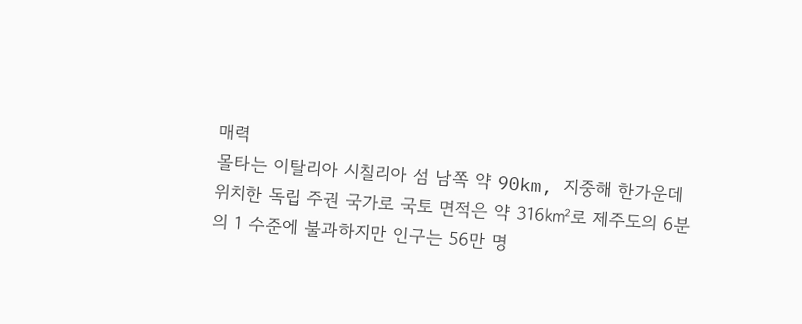매력
몰타는 이탈리아 시칠리아 섬 남쪽 약 90km, 지중해 한가운데 위치한 독립 주권 국가로 국토 면적은 약 316㎢로 제주도의 6분의 1 수준에 불과하지만 인구는 56만 명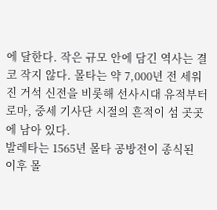에 달한다. 작은 규모 안에 담긴 역사는 결코 작지 않다. 몰타는 약 7,000년 전 세워진 거석 신전을 비롯해 선사시대 유적부터 로마, 중세 기사단 시절의 흔적이 섬 곳곳에 남아 있다.
발레타는 1565년 몰타 공방전이 종식된 이후 몰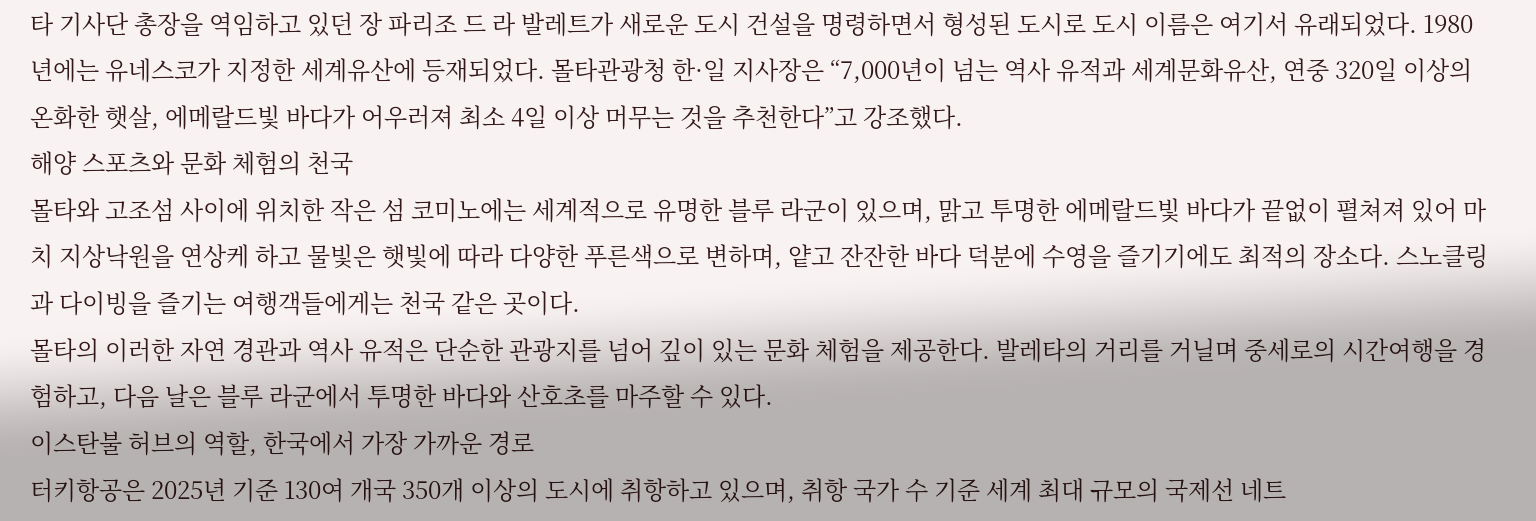타 기사단 총장을 역임하고 있던 장 파리조 드 라 발레트가 새로운 도시 건설을 명령하면서 형성된 도시로 도시 이름은 여기서 유래되었다. 1980년에는 유네스코가 지정한 세계유산에 등재되었다. 몰타관광청 한·일 지사장은 “7,000년이 넘는 역사 유적과 세계문화유산, 연중 320일 이상의 온화한 햇살, 에메랄드빛 바다가 어우러져 최소 4일 이상 머무는 것을 추천한다”고 강조했다.
해양 스포츠와 문화 체험의 천국
몰타와 고조섬 사이에 위치한 작은 섬 코미노에는 세계적으로 유명한 블루 라군이 있으며, 맑고 투명한 에메랄드빛 바다가 끝없이 펼쳐져 있어 마치 지상낙원을 연상케 하고 물빛은 햇빛에 따라 다양한 푸른색으로 변하며, 얕고 잔잔한 바다 덕분에 수영을 즐기기에도 최적의 장소다. 스노클링과 다이빙을 즐기는 여행객들에게는 천국 같은 곳이다.
몰타의 이러한 자연 경관과 역사 유적은 단순한 관광지를 넘어 깊이 있는 문화 체험을 제공한다. 발레타의 거리를 거닐며 중세로의 시간여행을 경험하고, 다음 날은 블루 라군에서 투명한 바다와 산호초를 마주할 수 있다.
이스탄불 허브의 역할, 한국에서 가장 가까운 경로
터키항공은 2025년 기준 130여 개국 350개 이상의 도시에 취항하고 있으며, 취항 국가 수 기준 세계 최대 규모의 국제선 네트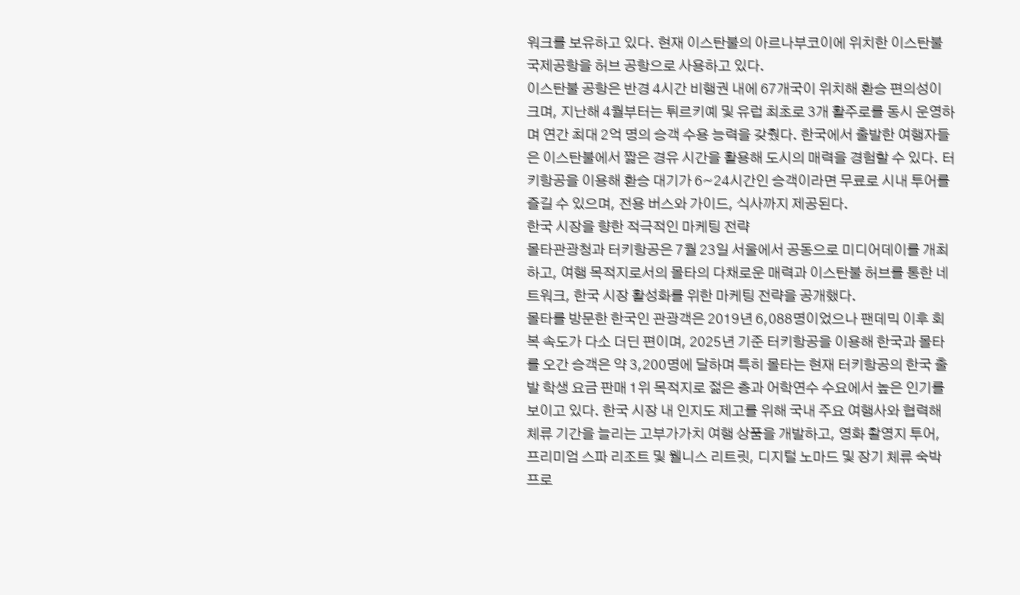워크를 보유하고 있다. 현재 이스탄불의 아르나부코이에 위치한 이스탄불 국제공항을 허브 공항으로 사용하고 있다.
이스탄불 공항은 반경 4시간 비행권 내에 67개국이 위치해 환승 편의성이 크며, 지난해 4월부터는 튀르키예 및 유럽 최초로 3개 활주로를 동시 운영하며 연간 최대 2억 명의 승객 수용 능력을 갖췄다. 한국에서 출발한 여행자들은 이스탄불에서 짧은 경유 시간을 활용해 도시의 매력을 경험할 수 있다. 터키항공을 이용해 환승 대기가 6~24시간인 승객이라면 무료로 시내 투어를 즐길 수 있으며, 전용 버스와 가이드, 식사까지 제공된다.
한국 시장을 향한 적극적인 마케팅 전략
몰타관광청과 터키항공은 7월 23일 서울에서 공동으로 미디어데이를 개최하고, 여행 목적지로서의 몰타의 다채로운 매력과 이스탄불 허브를 통한 네트워크, 한국 시장 활성화를 위한 마케팅 전략을 공개했다.
몰타를 방문한 한국인 관광객은 2019년 6,088명이었으나 팬데믹 이후 회복 속도가 다소 더딘 편이며, 2025년 기준 터키항공을 이용해 한국과 몰타를 오간 승객은 약 3,200명에 달하며 특히 몰타는 현재 터키항공의 한국 출발 학생 요금 판매 1위 목적지로 젊은 층과 어학연수 수요에서 높은 인기를 보이고 있다. 한국 시장 내 인지도 제고를 위해 국내 주요 여행사와 협력해 체류 기간을 늘리는 고부가가치 여행 상품을 개발하고, 영화 촬영지 투어, 프리미엄 스파 리조트 및 웰니스 리트릿, 디지털 노마드 및 장기 체류 숙박 프로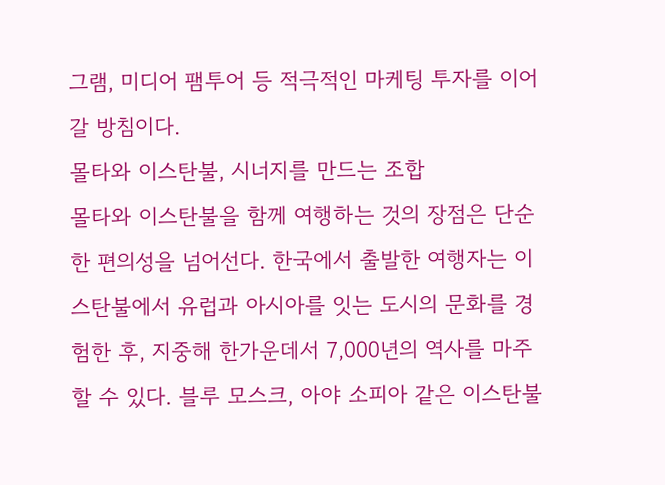그램, 미디어 팸투어 등 적극적인 마케팅 투자를 이어갈 방침이다.
몰타와 이스탄불, 시너지를 만드는 조합
몰타와 이스탄불을 함께 여행하는 것의 장점은 단순한 편의성을 넘어선다. 한국에서 출발한 여행자는 이스탄불에서 유럽과 아시아를 잇는 도시의 문화를 경험한 후, 지중해 한가운데서 7,000년의 역사를 마주할 수 있다. 블루 모스크, 아야 소피아 같은 이스탄불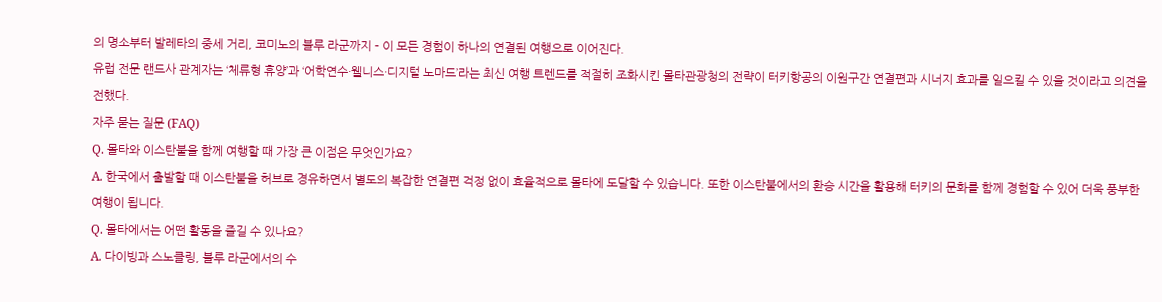의 명소부터 발레타의 중세 거리, 코미노의 블루 라군까지 – 이 모든 경험이 하나의 연결된 여행으로 이어진다.
유럽 전문 랜드사 관계자는 ‘체류형 휴양’과 ‘어학연수·웰니스·디지털 노마드’라는 최신 여행 트렌드를 적절히 조화시킨 몰타관광청의 전략이 터키항공의 이원구간 연결편과 시너지 효과를 일으킬 수 있을 것이라고 의견을 전했다.
자주 묻는 질문 (FAQ)
Q. 몰타와 이스탄불을 함께 여행할 때 가장 큰 이점은 무엇인가요?
A. 한국에서 출발할 때 이스탄불을 허브로 경유하면서 별도의 복잡한 연결편 걱정 없이 효율적으로 몰타에 도달할 수 있습니다. 또한 이스탄불에서의 환승 시간을 활용해 터키의 문화를 함께 경험할 수 있어 더욱 풍부한 여행이 됩니다.
Q. 몰타에서는 어떤 활동을 즐길 수 있나요?
A. 다이빙과 스노클링, 블루 라군에서의 수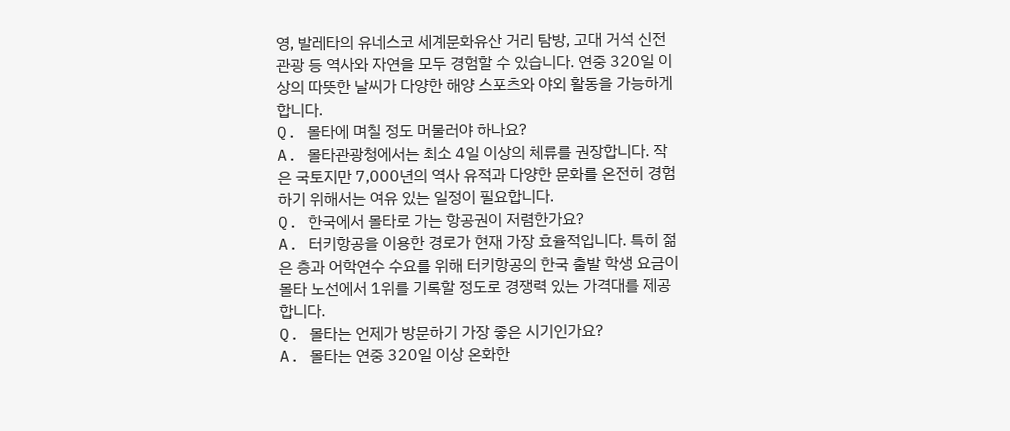영, 발레타의 유네스코 세계문화유산 거리 탐방, 고대 거석 신전 관광 등 역사와 자연을 모두 경험할 수 있습니다. 연중 320일 이상의 따뜻한 날씨가 다양한 해양 스포츠와 야외 활동을 가능하게 합니다.
Q. 몰타에 며칠 정도 머물러야 하나요?
A. 몰타관광청에서는 최소 4일 이상의 체류를 권장합니다. 작은 국토지만 7,000년의 역사 유적과 다양한 문화를 온전히 경험하기 위해서는 여유 있는 일정이 필요합니다.
Q. 한국에서 몰타로 가는 항공권이 저렴한가요?
A. 터키항공을 이용한 경로가 현재 가장 효율적입니다. 특히 젊은 층과 어학연수 수요를 위해 터키항공의 한국 출발 학생 요금이 몰타 노선에서 1위를 기록할 정도로 경쟁력 있는 가격대를 제공합니다.
Q. 몰타는 언제가 방문하기 가장 좋은 시기인가요?
A. 몰타는 연중 320일 이상 온화한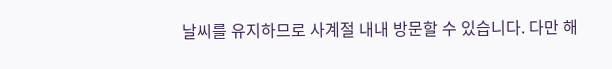날씨를 유지하므로 사계절 내내 방문할 수 있습니다. 다만 해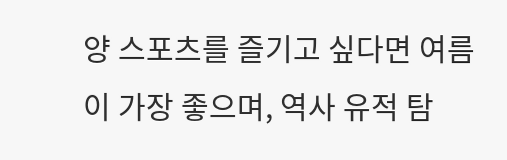양 스포츠를 즐기고 싶다면 여름이 가장 좋으며, 역사 유적 탐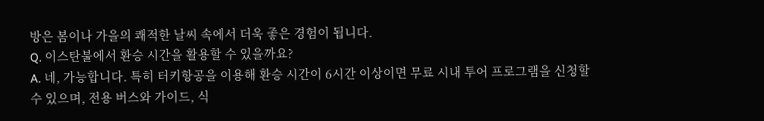방은 봄이나 가을의 쾌적한 날씨 속에서 더욱 좋은 경험이 됩니다.
Q. 이스탄불에서 환승 시간을 활용할 수 있을까요?
A. 네, 가능합니다. 특히 터키항공을 이용해 환승 시간이 6시간 이상이면 무료 시내 투어 프로그램을 신청할 수 있으며, 전용 버스와 가이드, 식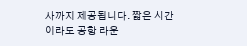사까지 제공됩니다. 짧은 시간이라도 공항 라운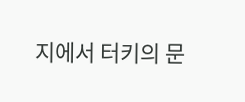지에서 터키의 문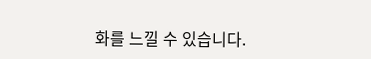화를 느낄 수 있습니다.